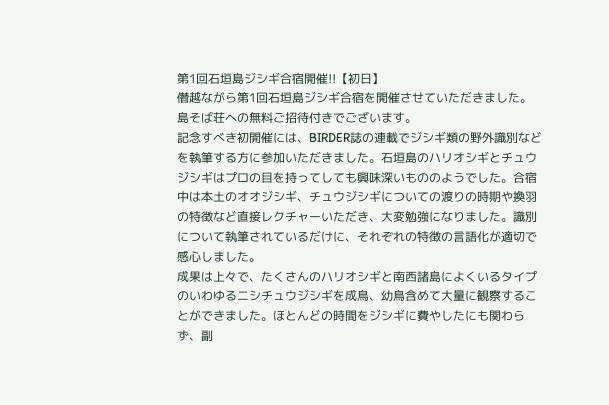第1回石垣島ジシギ合宿開催!!【初日】
僭越ながら第1回石垣島ジシギ合宿を開催させていただきました。島そば荘への無料ご招待付きでございます。
記念すべき初開催には、BIRDER誌の連載でジシギ類の野外識別などを執筆する方に参加いただきました。石垣島のハリオシギとチュウジシギはプロの目を持ってしても興味深いもののようでした。合宿中は本土のオオジシギ、チュウジシギについての渡りの時期や換羽の特徴など直接レクチャーいただき、大変勉強になりました。識別について執筆されているだけに、それぞれの特徴の言語化が適切で感心しました。
成果は上々で、たくさんのハリオシギと南西諸島によくいるタイプのいわゆるニシチュウジシギを成鳥、幼鳥含めて大量に観察することができました。ほとんどの時間をジシギに費やしたにも関わらず、副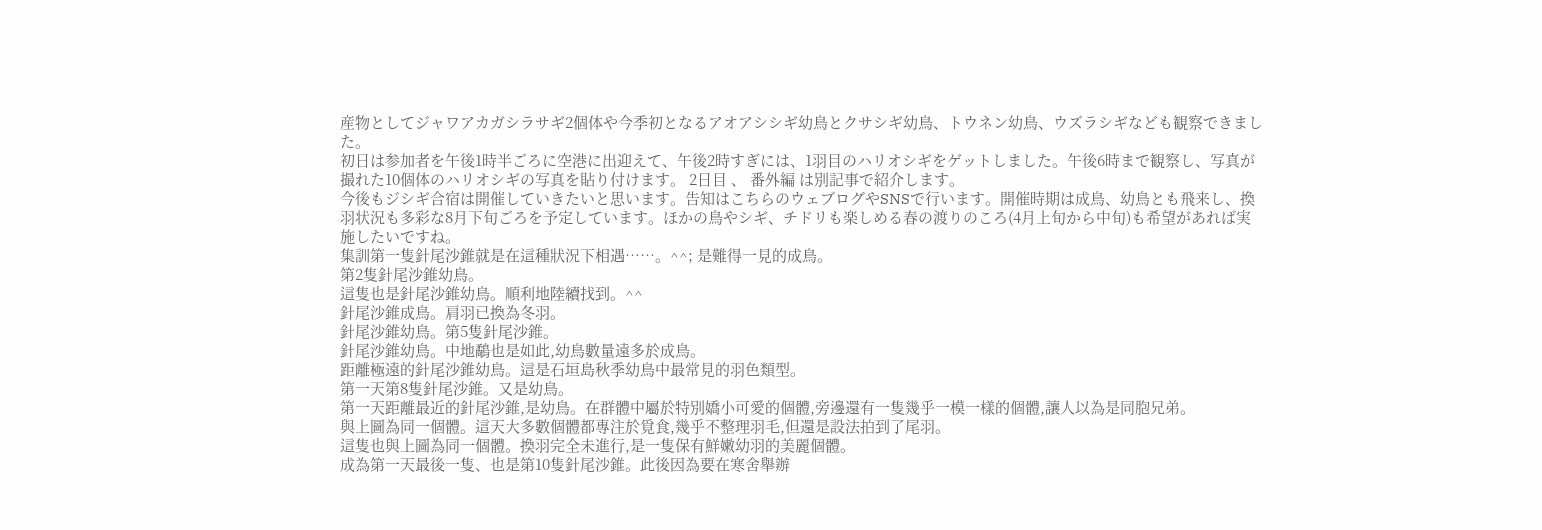産物としてジャワアカガシラサギ2個体や今季初となるアオアシシギ幼鳥とクサシギ幼鳥、トウネン幼鳥、ウズラシギなども観察できました。
初日は参加者を午後1時半ごろに空港に出迎えて、午後2時すぎには、1羽目のハリオシギをゲットしました。午後6時まで観察し、写真が撮れた10個体のハリオシギの写真を貼り付けます。 2日目 、 番外編 は別記事で紹介します。
今後もジシギ合宿は開催していきたいと思います。告知はこちらのウェブログやSNSで行います。開催時期は成鳥、幼鳥とも飛来し、換羽状況も多彩な8月下旬ごろを予定しています。ほかの鳥やシギ、チドリも楽しめる春の渡りのころ(4月上旬から中旬)も希望があれば実施したいですね。
集訓第一隻針尾沙錐就是在這種狀況下相遇……。^^; 是難得一見的成鳥。
第2隻針尾沙錐幼鳥。
這隻也是針尾沙錐幼鳥。順利地陸續找到。^^
針尾沙錐成鳥。肩羽已換為冬羽。
針尾沙錐幼鳥。第5隻針尾沙錐。
針尾沙錐幼鳥。中地鷸也是如此,幼鳥數量遠多於成鳥。
距離極遠的針尾沙錐幼鳥。這是石垣島秋季幼鳥中最常見的羽色類型。
第一天第8隻針尾沙錐。又是幼鳥。
第一天距離最近的針尾沙錐,是幼鳥。在群體中屬於特別嬌小可愛的個體,旁邊還有一隻幾乎一模一樣的個體,讓人以為是同胞兄弟。
與上圖為同一個體。這天大多數個體都專注於覓食,幾乎不整理羽毛,但還是設法拍到了尾羽。
這隻也與上圖為同一個體。換羽完全未進行,是一隻保有鮮嫩幼羽的美麗個體。
成為第一天最後一隻、也是第10隻針尾沙錐。此後因為要在寒舍舉辦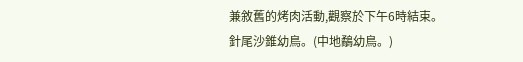兼敘舊的烤肉活動,觀察於下午6時結束。
針尾沙錐幼鳥。(中地鷸幼鳥。)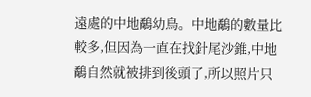遠處的中地鷸幼鳥。中地鷸的數量比較多,但因為一直在找針尾沙錐,中地鷸自然就被排到後頭了,所以照片只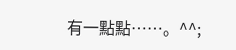有一點點……。^^;